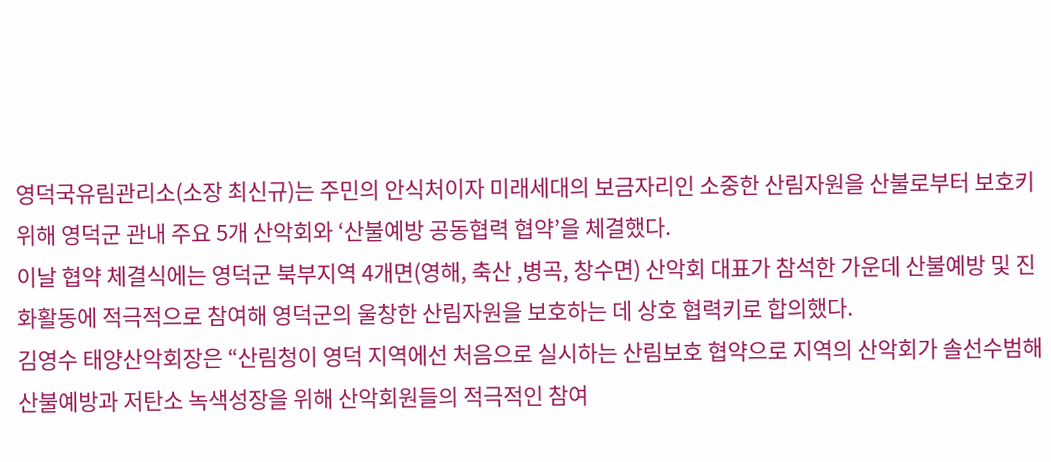영덕국유림관리소(소장 최신규)는 주민의 안식처이자 미래세대의 보금자리인 소중한 산림자원을 산불로부터 보호키 위해 영덕군 관내 주요 5개 산악회와 ‘산불예방 공동협력 협약’을 체결했다.
이날 협약 체결식에는 영덕군 북부지역 4개면(영해, 축산 ,병곡, 창수면) 산악회 대표가 참석한 가운데 산불예방 및 진화활동에 적극적으로 참여해 영덕군의 울창한 산림자원을 보호하는 데 상호 협력키로 합의했다.
김영수 태양산악회장은 “산림청이 영덕 지역에선 처음으로 실시하는 산림보호 협약으로 지역의 산악회가 솔선수범해 산불예방과 저탄소 녹색성장을 위해 산악회원들의 적극적인 참여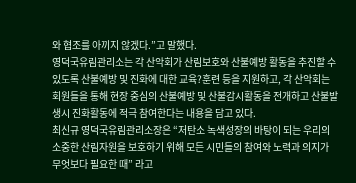와 협조를 아끼지 않겠다.”고 말했다.
영덕국유림관리소는 각 산악회가 산림보호와 산불예방 활동을 추진할 수 있도록 산불예방 및 진화에 대한 교육?훈련 등을 지원하고, 각 산악회는 회원들을 통해 현장 중심의 산불예방 및 산불감시활동을 전개하고 산불발생시 진화활동에 적극 참여한다는 내용을 담고 있다.
최신규 영덕국유림관리소장은 “저탄소 녹색성장의 바탕이 되는 우리의 소중한 산림자원을 보호하기 위해 모든 시민들의 참여와 노력과 의지가 무엇보다 필요한 때” 라고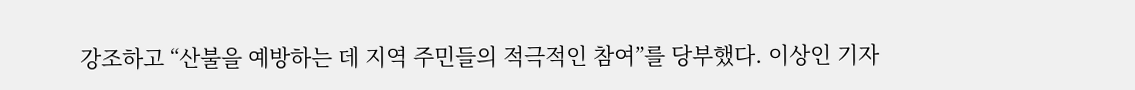강조하고 “산불을 예방하는 데 지역 주민들의 적극적인 참여”를 당부했다. 이상인 기자